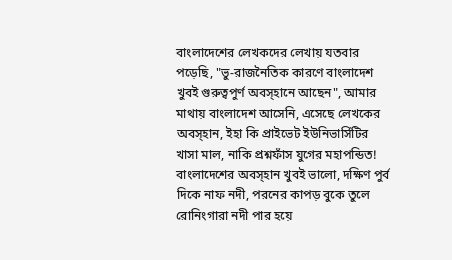বাংলাদেশের লেখকদের লেখায় যতবার পড়েছি, "ভু-রাজনৈতিক কারণে বাংলাদেশ খুবই গুরুত্বপুর্ণ অবস্হানে আছেন", আমার মাথায় বাংলাদেশ আসেনি, এসেছে লেখকের অবস্হান, ইহা কি প্রাইভেট ইউনিভার্সিটির খাসা মাল, নাকি প্রশ্নফাঁস যুগের মহাপন্ডিত! বাংলাদেশের অবস্হান খুবই ভালো, দক্ষিণ পুর্ব দিকে নাফ নদী, পরনের কাপড় বুকে তুলে রোনিংগারা নদী পার হয়ে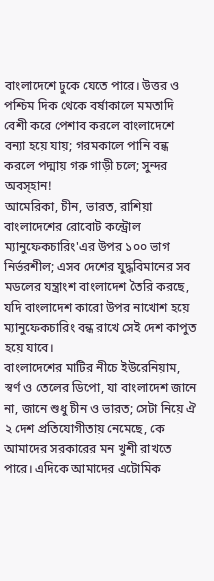বাংলাদেশে ঢুকে যেতে পারে। উত্তর ও পশ্চিম দিক থেকে বর্ষাকালে মমতাদি বেশী করে পেশাব করলে বাংলাদেশে বন্যা হয়ে যায়; গরমকালে পানি বন্ধ করলে পদ্মায় গরু গাড়ী চলে; সুন্দর অবস্হান!
আমেরিকা, চীন, ভারত, রাশিয়া বাংলাদেশের রোবোট কন্ট্রোল ম্যানুফেকচারিং'এর উপর ১০০ ভাগ নির্ভরশীল; এসব দেশের যুদ্ধবিমানের সব মডলের যন্ত্রাংশ বাংলাদেশ তৈরি করছে, যদি বাংলাদেশ কারো উপর নাখোশ হয়ে ম্যানুফেকচারিং বন্ধ রাখে সেই দেশ কাপুত হয়ে যাবে।
বাংলাদেশের মাটির নীচে ইউরেনিয়াম, স্বর্ণ ও তেলের ডিপো, যা বাংলাদেশ জানে না, জানে শুধু চীন ও ভারত; সেটা নিয়ে ঐ ২ দেশ প্রতিযোগীতায় নেমেছে, কে আমাদের সরকারের মন খুশী রাখতে পারে। এদিকে আমাদের এটোমিক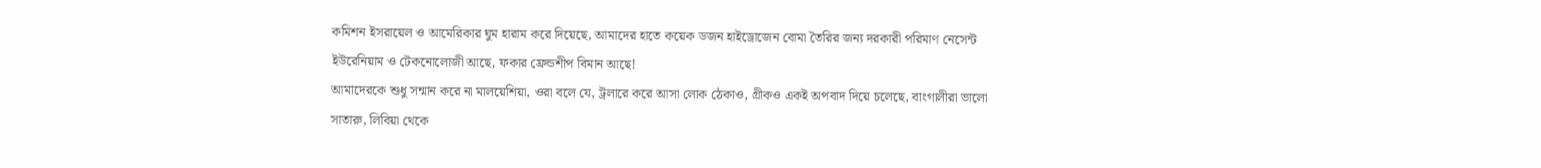কমিশন ইসরায়েল ও আমেরিকার ঘুম হারাম করে দিয়েছে, আমাদের হাতে কয়েক ডজন হাইড্রোজেন বোমা তৈরির জন্য দরকারী পরিমাণ নেসেন্ট ইউরেনিয়াম ও টেকনোলোজী আছে, ফকার ফ্রেন্ডশীপ বিমান আছে!
আমাদেরকে শুধু সন্মান করে না মালয়েশিয়া, ওরা বলে যে, ট্রলারে করে আসা লোক ঠেকাও, গ্রীকও একই অপবাদ দিয়ে চলেছে, বাংগালীরা ভালো সাতারু, লিবিয়া থেকে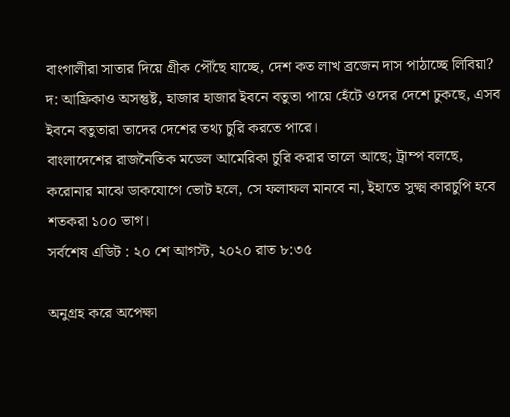বাংগালীরা সাতার দিয়ে গ্রীক পৌঁছে যাচ্ছে, দেশ কত লাখ ব্রজেন দাস পাঠাচ্ছে লিবিয়া? দ: আফ্রিকাও অসন্তুষ্ট, হাজার হাজার ইবনে বতুতা পায়ে হেঁটে ওদের দেশে ঢুকছে, এসব ইবনে বতুতারা তাদের দেশের তথ্য চুরি করতে পারে।
বাংলাদেশের রাজনৈতিক মডেল আমেরিকা চুরি করার তালে আছে; ট্রাম্প বলছে, করোনার মাঝে ডাকযোগে ভোট হলে, সে ফলাফল মানবে না, ইহাতে সুক্ষ্ম কারচুপি হবে শতকরা ১০০ ভাগ।
সর্বশেষ এডিট : ২০ শে আগস্ট, ২০২০ রাত ৮:৩৫

অনুগ্রহ করে অপেক্ষা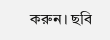করুন। ছবি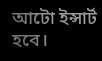আটো ইন্সার্ট হবে।